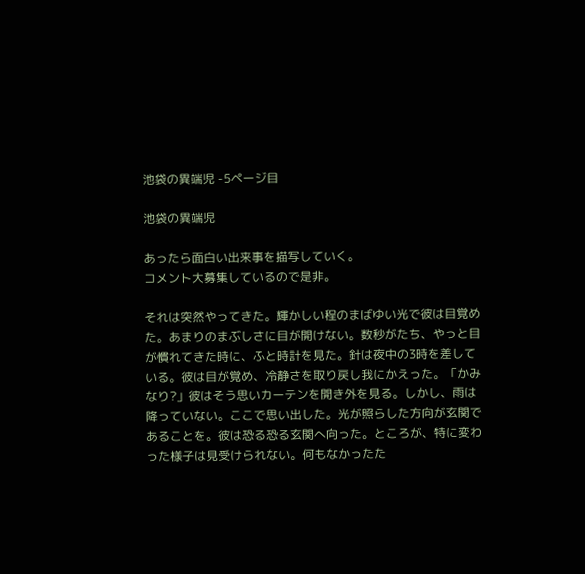池袋の異端児 -5ページ目

池袋の異端児

あったら面白い出来事を描写していく。
コメント大募集しているので是非。

それは突然やってきた。輝かしい程のまばゆい光で彼は目覚めた。あまりのまぶしさに目が開けない。数秒がたち、やっと目が慣れてきた時に、ふと時計を見た。針は夜中の3時を差している。彼は目が覚め、冷静さを取り戻し我にかえった。「かみなり?」彼はそう思いカーテンを開き外を見る。しかし、雨は降っていない。ここで思い出した。光が照らした方向が玄関であることを。彼は恐る恐る玄関へ向った。ところが、特に変わった様子は見受けられない。何もなかったた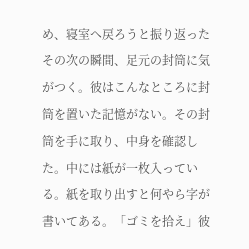め、寝室へ戻ろうと振り返ったその次の瞬間、足元の封筒に気がつく。彼はこんなところに封筒を置いた記憶がない。その封筒を手に取り、中身を確認した。中には紙が一枚入っている。紙を取り出すと何やら字が書いてある。「ゴミを拾え」彼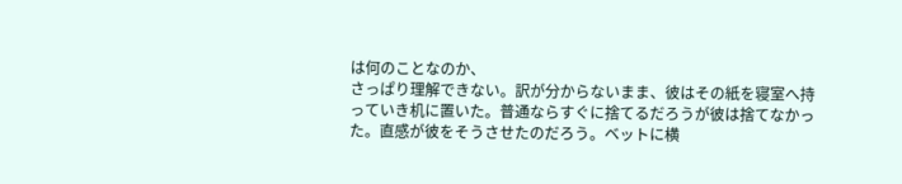は何のことなのか、
さっぱり理解できない。訳が分からないまま、彼はその紙を寝室へ持っていき机に置いた。普通ならすぐに捨てるだろうが彼は捨てなかった。直感が彼をそうさせたのだろう。ベットに横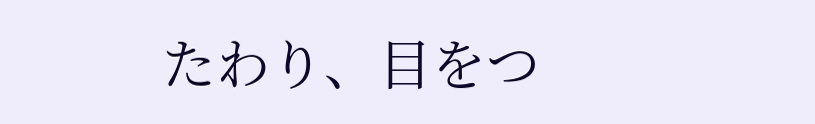たわり、目をつ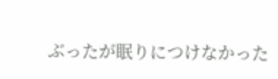ぶったが眠りにつけなかった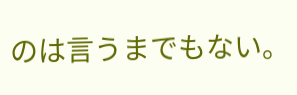のは言うまでもない。